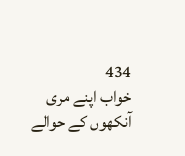434
خواب اپنے مری آنکھوں کے حوالے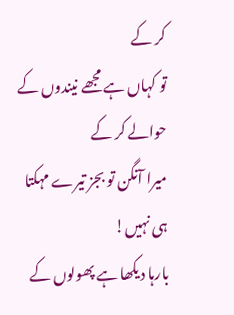کر کے
تو کہاں ہے مجھے نیندوں کے حوالے کر کے
میرا آنگن تو بجز تیرے مہکتا ہی نہیں!
بارہا دیکھا ہے پھولوں کے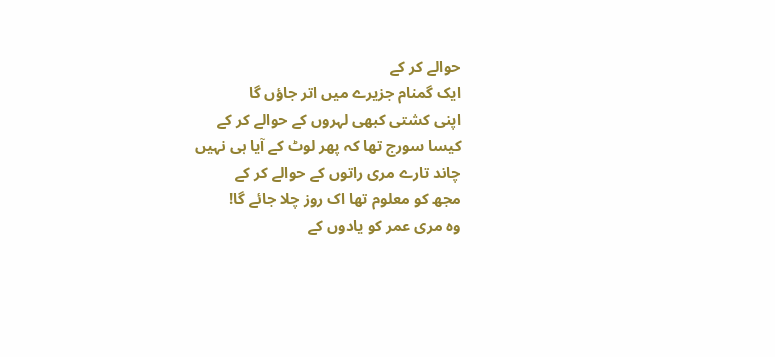حوالے کر کے
ایک گمنام جزیرے میں اتر جاؤں گا
اپنی کشتی کبھی لہروں کے حوالے کر کے
کیسا سورج تھا کہ پھر لوٹ کے آیا ہی نہیں
چاند تارے مری راتوں کے حوالے کر کے
مجھ کو معلوم تھا اک روز چلا جائے گا!
وہ مری عمر کو یادوں کے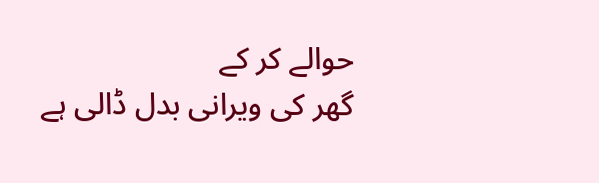حوالے کر کے
گھر کی ویرانی بدل ڈالی ہے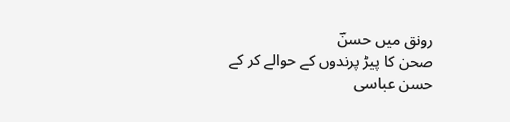رونق میں حسنؔ
صحن کا پیڑ پرندوں کے حوالے کر کے
حسن عباسی